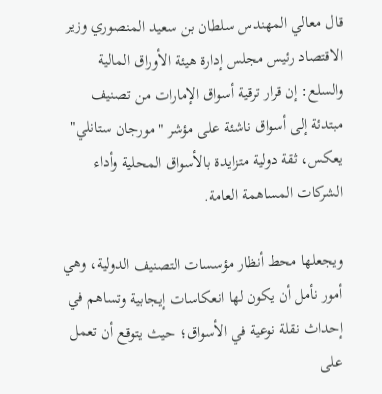قال معالي المهندس سلطان بن سعيد المنصوري وزير الاقتصاد رئيس مجلس إدارة هيئة الأوراق المالية والسلع: إن قرار ترقية أسواق الإمارات من تصنيف مبتدئة إلى أسواق ناشئة على مؤشر "مورجان ستانلي" يعكس، ثقة دولية متزايدة بالأسواق المحلية وأداء الشركات المساهمة العامة.

ويجعلها محط أنظار مؤسسات التصنيف الدولية، وهي أمور نأمل أن يكون لها انعكاسات إيجابية وتساهم في إحداث نقلة نوعية في الأسواق؛ حيث يتوقع أن تعمل على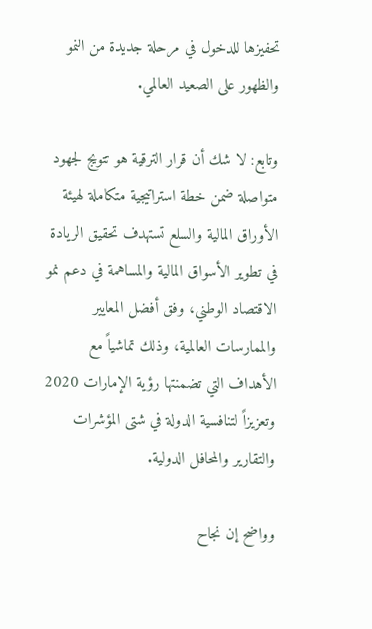تحفيزها للدخول في مرحلة جديدة من النمو والظهور على الصعيد العالمي.

وتابع: لا شك أن قرار الترقية هو تتويج لجهود متواصلة ضمن خطة استراتيجية متكاملة لهيئة الأوراق المالية والسلع تستهدف تحقيق الريادة في تطوير الأسواق المالية والمساهمة في دعم نمو الاقتصاد الوطني، وفق أفضل المعايير والممارسات العالمية، وذلك تماشياً مع الأهداف التي تضمنتها رؤية الإمارات 2020 وتعزيزاً لتنافسية الدولة في شتى المؤشرات والتقارير والمحافل الدولية.

وواضح إن نجاح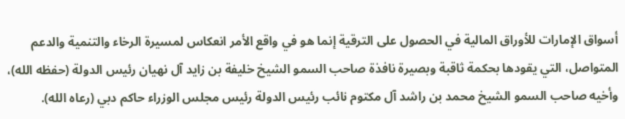أسواق الإمارات للأوراق المالية في الحصول على الترقية إنما هو في واقع الأمر انعكاس لمسيرة الرخاء والتنمية والدعم المتواصل، التي يقودها بحكمة ثاقبة وبصيرة نافذة صاحب السمو الشيخ خليفة بن زايد آل نهيان رئيس الدولة (حفظه الله)، وأخيه صاحب السمو الشيخ محمد بن راشد آل مكتوم نائب رئيس الدولة رئيس مجلس الوزراء حاكم دبي (رعاه الله).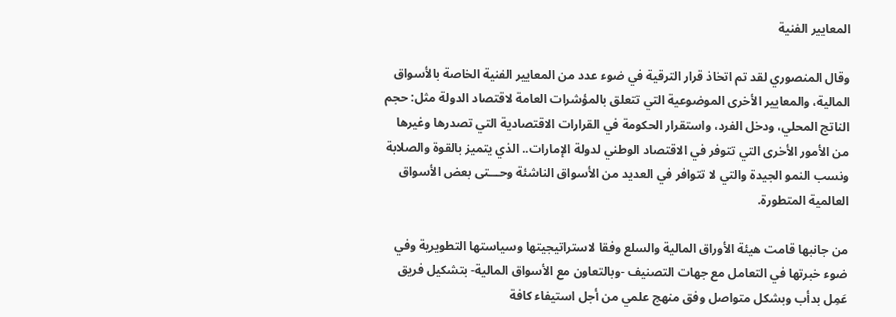المعايير الفنية

وقال المنصوري لقد تم اتخاذ قرار الترقية في ضوء عدد من المعايير الفنية الخاصة بالأسواق المالية، والمعايير الأخرى الموضوعية التي تتعلق بالمؤشرات العامة لاقتصاد الدولة مثل: حجم الناتج المحلي، ودخل الفرد، واستقرار الحكومة في القرارات الاقتصادية التي تصدرها وغيرها من الأمور الأخرى التي تتوفر في الاقتصاد الوطني لدولة الإمارات.. الذي يتميز بالقوة والصلابة ونسب النمو الجيدة والتي لا تتوافر في العديد من الأسواق الناشئة وحـــتى بعض الأسواق العالمية المتطورة.

من جانبها قامت هيئة الأوراق المالية والسلع وفقا لاستراتيجيتها وسياستها التطويرية وفي ضوء خبرتها في التعامل مع جهات التصنيف -وبالتعاون مع الأسواق المالية- بتشكيل فريق عَمِل بدأب وبشكل متواصل وفق منهج علمي من أجل استيفاء كافة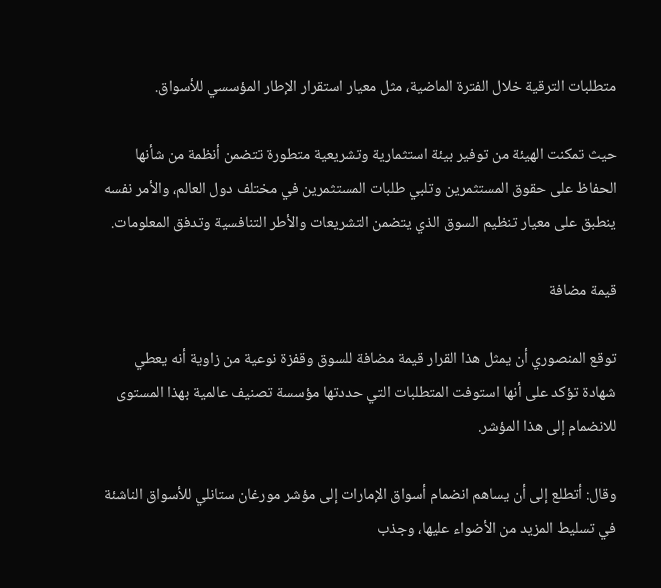متطلبات الترقية خلال الفترة الماضية، مثل معيار استقرار الإطار المؤسسي للأسواق.

حيث تمكنت الهيئة من توفير بيئة استثمارية وتشريعية متطورة تتضمن أنظمة من شأنها الحفاظ على حقوق المستثمرين وتلبي طلبات المستثمرين في مختلف دول العالم، والأمر نفسه ينطبق على معيار تنظيم السوق الذي يتضمن التشريعات والأطر التنافسية وتدفق المعلومات.

قيمة مضافة

توقع المنصوري أن يمثل هذا القرار قيمة مضافة للسوق وقفزة نوعية من زاوية أنه يعطي شهادة تؤكد على أنها استوفت المتطلبات التي حددتها مؤسسة تصنيف عالمية بهذا المستوى للانضمام إلى هذا المؤشر.

وقال: أتطلع إلى أن يساهم انضمام أسواق الإمارات إلى مؤشر مورغان ستانلي للأسواق الناشئة في تسليط المزيد من الأضواء عليها، وجذب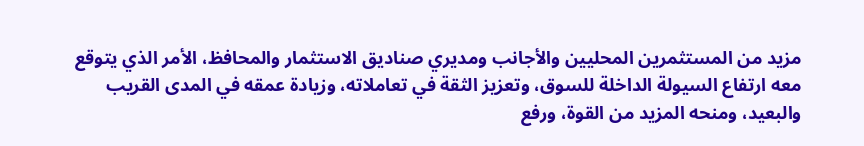مزيد من المستثمرين المحليين والأجانب ومديري صناديق الاستثمار والمحافظ، الأمر الذي يتوقع معه ارتفاع السيولة الداخلة للسوق، وتعزيز الثقة في تعاملاته، وزيادة عمقه في المدى القريب والبعيد، ومنحه المزيد من القوة، ورفع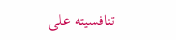تنافسيته على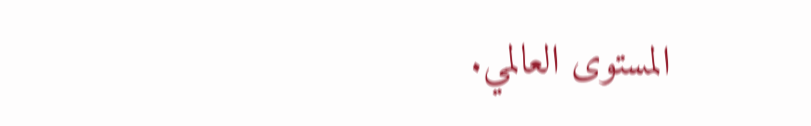المستوى العالمي.